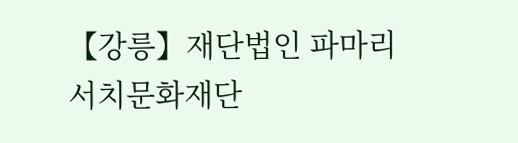【강릉】재단법인 파마리서치문화재단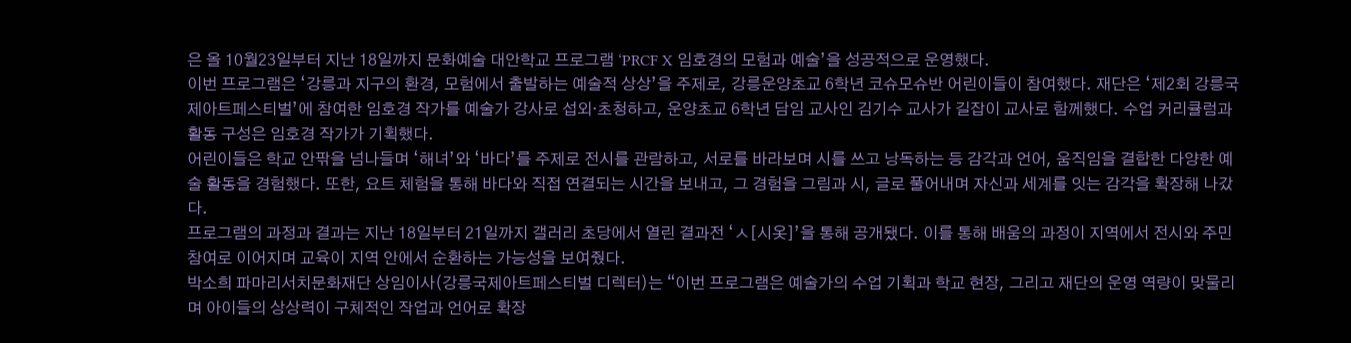은 올 10월23일부터 지난 18일까지 문화예술 대안학교 프로그램 ‘PRCF X 임호경의 모험과 예술’을 성공적으로 운영했다.
이번 프로그램은 ‘강릉과 지구의 환경, 모험에서 출발하는 예술적 상상’을 주제로, 강릉운양초교 6학년 코슈모슈반 어린이들이 참여했다. 재단은 ‘제2회 강릉국제아트페스티벌’에 참여한 임호경 작가를 예술가 강사로 섭외·초청하고, 운양초교 6학년 담임 교사인 김기수 교사가 길잡이 교사로 함께했다. 수업 커리큘럼과 활동 구성은 임호경 작가가 기획했다.
어린이들은 학교 안팎을 넘나들며 ‘해녀’와 ‘바다’를 주제로 전시를 관람하고, 서로를 바라보며 시를 쓰고 낭독하는 등 감각과 언어, 움직임을 결합한 다양한 예술 활동을 경험했다. 또한, 요트 체험을 통해 바다와 직접 연결되는 시간을 보내고, 그 경험을 그림과 시, 글로 풀어내며 자신과 세계를 잇는 감각을 확장해 나갔다.
프로그램의 과정과 결과는 지난 18일부터 21일까지 갤러리 초당에서 열린 결과전 ‘ㅅ[시옷]’을 통해 공개됐다. 이를 통해 배움의 과정이 지역에서 전시와 주민 참여로 이어지며 교육이 지역 안에서 순환하는 가능성을 보여줬다.
박소희 파마리서치문화재단 상임이사(강릉국제아트페스티벌 디렉터)는 “이번 프로그램은 예술가의 수업 기획과 학교 현장, 그리고 재단의 운영 역량이 맞물리며 아이들의 상상력이 구체적인 작업과 언어로 확장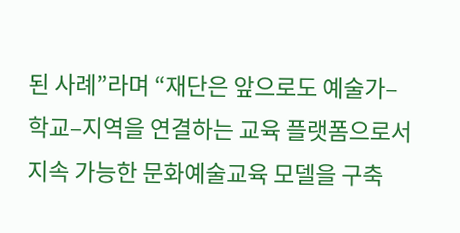된 사례”라며 “재단은 앞으로도 예술가–학교–지역을 연결하는 교육 플랫폼으로서 지속 가능한 문화예술교육 모델을 구축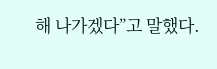해 나가겠다”고 말했다.